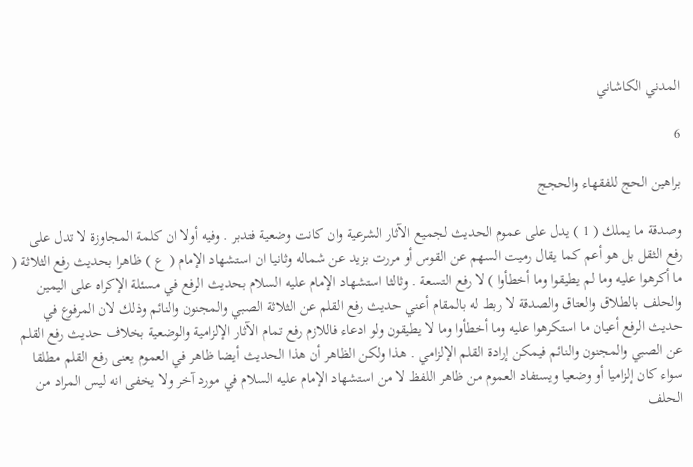المدني الكاشاني

6

براهين الحج للفقهاء والحجج

وصدقة ما يملك ( 1 ) يدل على عموم الحديث لجميع الآثار الشرعية وان كانت وضعية فتدبر . وفيه أولا ان كلمة المجاوزة لا تدل على رفع الثقل بل هو أعم كما يقال رميت السهم عن القوس أو مررت بزيد عن شماله وثانيا ان استشهاد الإمام ( ع ) ظاهرا بحديث رفع الثلاثة ( ما أكرهوا عليه وما لم يطيقوا وما أخطأوا ) لا رفع التسعة . وثالثا استشهاد الإمام عليه السلام بحديث الرفع في مسئلة الإكراه على اليمين والحلف بالطلاق والعتاق والصدقة لا ربط له بالمقام أعني حديث رفع القلم عن الثلاثة الصبي والمجنون والنائم وذلك لان المرفوع في حديث الرفع أعيان ما استكرهوا عليه وما أخطأوا وما لا يطيقون ولو ادعاء فاللازم رفع تمام الآثار الإلزامية والوضعية بخلاف حديث رفع القلم عن الصبي والمجنون والنائم فيمكن إرادة القلم الإلزامي . هذا ولكن الظاهر أن هذا الحديث أيضا ظاهر في العموم يعنى رفع القلم مطلقا سواء كان إلزاميا أو وضعيا ويستفاد العموم من ظاهر اللفظ لا من استشهاد الإمام عليه السلام في مورد آخر ولا يخفى انه ليس المراد من الحلف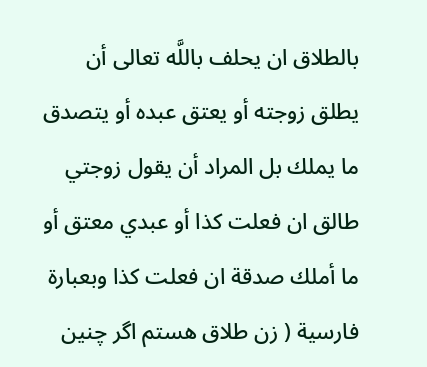بالطلاق ان يحلف باللَّه تعالى أن يطلق زوجته أو يعتق عبده أو يتصدق ما يملك بل المراد أن يقول زوجتي طالق ان فعلت كذا أو عبدي معتق أو ما أملك صدقة ان فعلت كذا وبعبارة فارسية ( زن طلاق هستم اگر چنين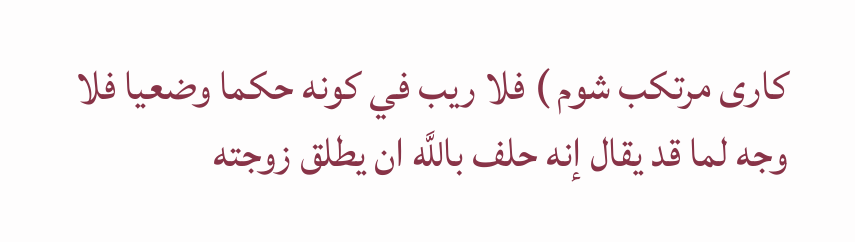كارى مرتكب شوم ) فلا ريب في كونه حكما وضعيا فلا وجه لما قد يقال إنه حلف باللَّه ان يطلق زوجته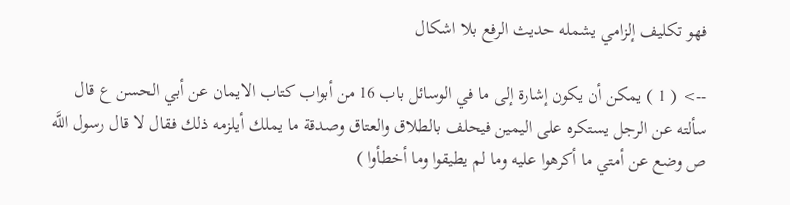فهو تكليف إلزامي يشمله حديث الرفع بلا اشكال

--> ( 1 ) يمكن أن يكون إشارة إلى ما في الوسائل باب 16 من أبواب كتاب الايمان عن أبي الحسن ع قال سألته عن الرجل يستكره على اليمين فيحلف بالطلاق والعتاق وصدقة ما يملك أيلزمه ذلك فقال لا قال رسول اللَّه ص وضع عن أمتي ما أكرهوا عليه وما لم يطيقوا وما أخطأوا )